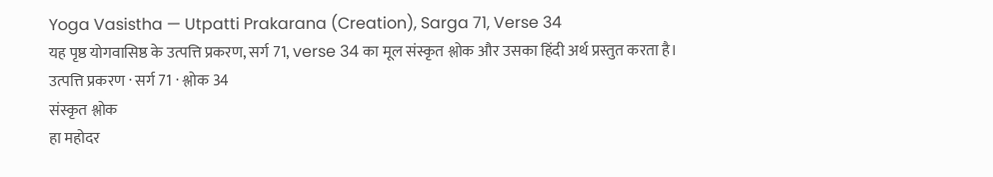Yoga Vasistha — Utpatti Prakarana (Creation), Sarga 71, Verse 34
यह पृष्ठ योगवासिष्ठ के उत्पत्ति प्रकरण, सर्ग 71, verse 34 का मूल संस्कृत श्लोक और उसका हिंदी अर्थ प्रस्तुत करता है।
उत्पत्ति प्रकरण · सर्ग 71 · श्लोक 34
संस्कृत श्लोक
हा महोदर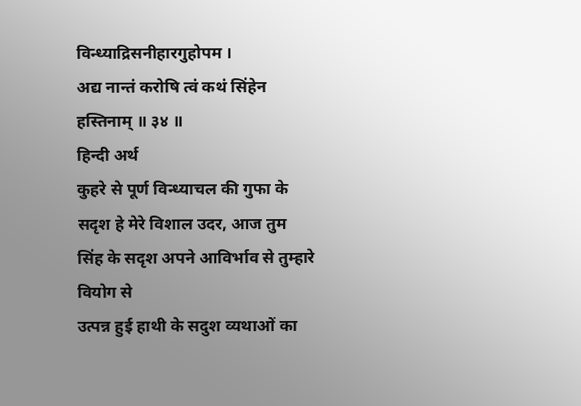विन्ध्याद्रिसनीहारगुहोपम ।
अद्य नान्तं करोषि त्वं कथं सिंहेन हस्तिनाम् ॥ ३४ ॥
हिन्दी अर्थ
कुहरे से पूर्ण विन्ध्याचल की गुफा के
सदृश हे मेरे विशाल उदर, आज तुम सिंह के सदृश अपने आविर्भाव से तुम्हारे वियोग से
उत्पन्न हुई हाथी के सदुश व्यथाओं का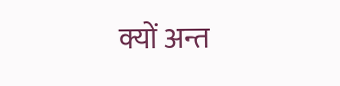क्यों अन्त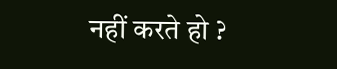नहीं करते हो ?